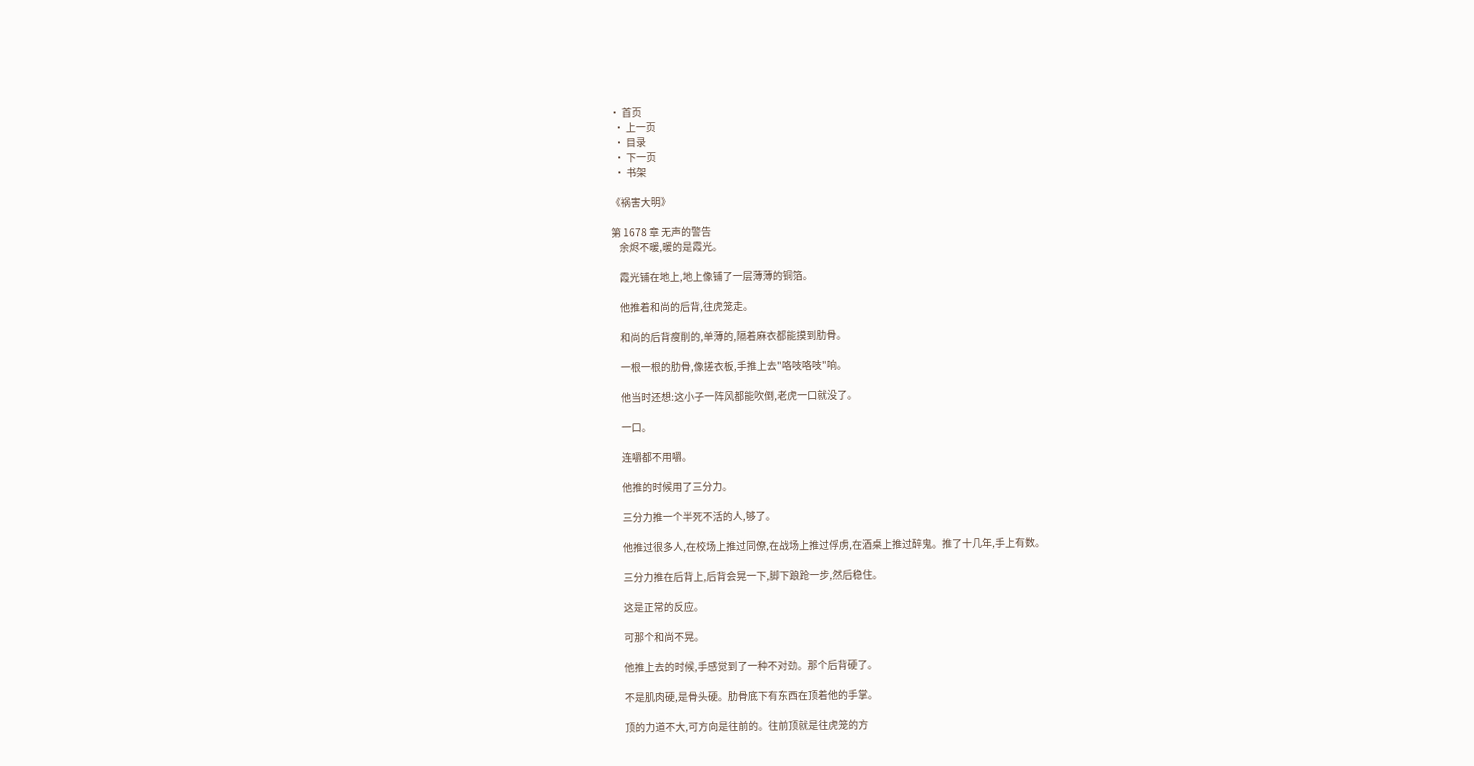• 首页
  • 上一页
  • 目录
  • 下一页
  • 书架

《祸害大明》

第 1678 章 无声的警告
    余烬不暖,暖的是霞光。

    霞光铺在地上,地上像铺了一层薄薄的铜箔。

    他推着和尚的后背,往虎笼走。

    和尚的后背瘦削的,单薄的,隔着麻衣都能摸到肋骨。

    一根一根的肋骨,像搓衣板,手推上去"咯吱咯吱"响。

    他当时还想:这小子一阵风都能吹倒,老虎一口就没了。

    一口。

    连嚼都不用嚼。

    他推的时候用了三分力。

    三分力推一个半死不活的人,够了。

    他推过很多人,在校场上推过同僚,在战场上推过俘虏,在酒桌上推过醉鬼。推了十几年,手上有数。

    三分力推在后背上,后背会晃一下,脚下踉跄一步,然后稳住。

    这是正常的反应。

    可那个和尚不晃。

    他推上去的时候,手感觉到了一种不对劲。那个后背硬了。

    不是肌肉硬,是骨头硬。肋骨底下有东西在顶着他的手掌。

    顶的力道不大,可方向是往前的。往前顶就是往虎笼的方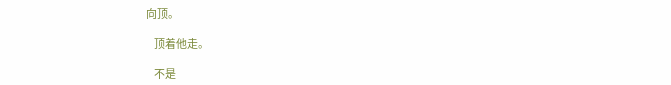向顶。

    顶着他走。

    不是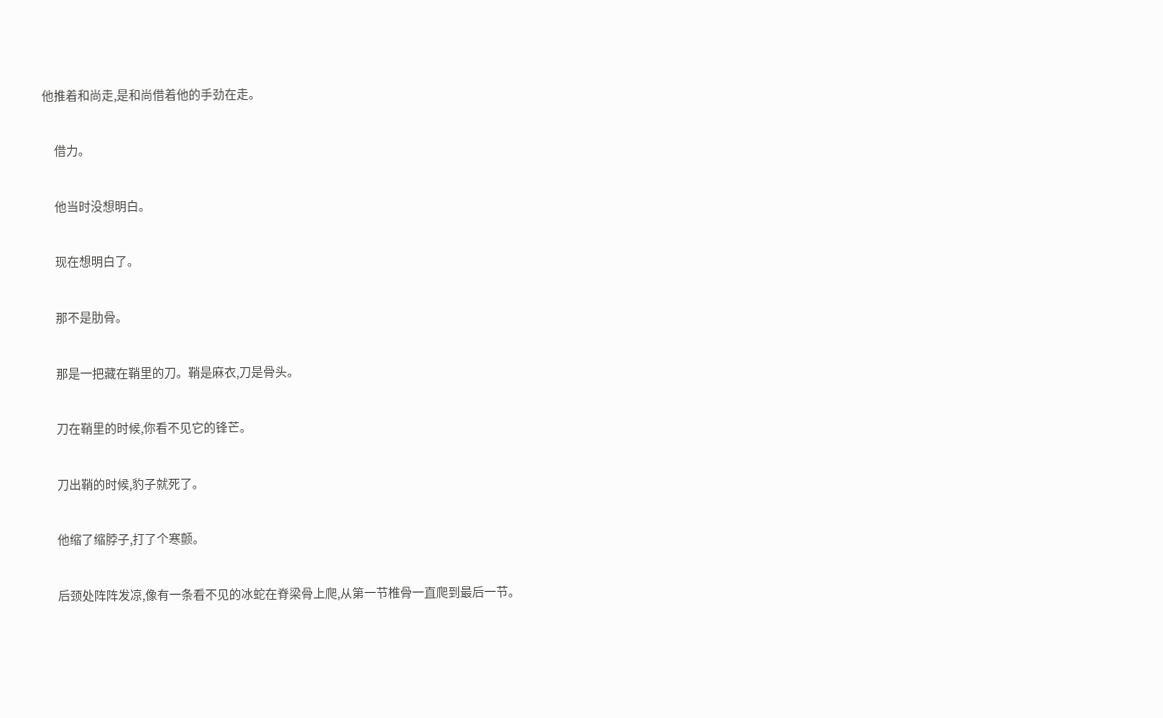他推着和尚走,是和尚借着他的手劲在走。

    借力。

    他当时没想明白。

    现在想明白了。

    那不是肋骨。

    那是一把藏在鞘里的刀。鞘是麻衣,刀是骨头。

    刀在鞘里的时候,你看不见它的锋芒。

    刀出鞘的时候,豹子就死了。

    他缩了缩脖子,打了个寒颤。

    后颈处阵阵发凉,像有一条看不见的冰蛇在脊梁骨上爬,从第一节椎骨一直爬到最后一节。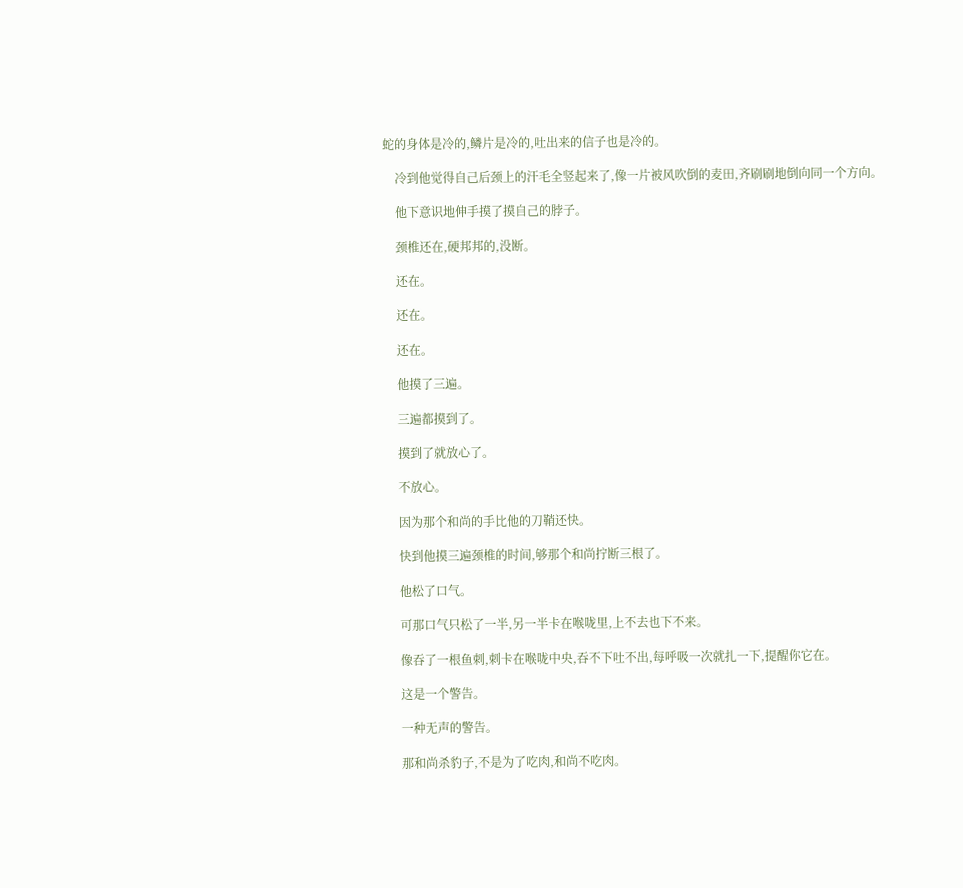蛇的身体是冷的,鳞片是冷的,吐出来的信子也是冷的。

    冷到他觉得自己后颈上的汗毛全竖起来了,像一片被风吹倒的麦田,齐刷刷地倒向同一个方向。

    他下意识地伸手摸了摸自己的脖子。

    颈椎还在,硬邦邦的,没断。

    还在。

    还在。

    还在。

    他摸了三遍。

    三遍都摸到了。

    摸到了就放心了。

    不放心。

    因为那个和尚的手比他的刀鞘还快。

    快到他摸三遍颈椎的时间,够那个和尚拧断三根了。

    他松了口气。

    可那口气只松了一半,另一半卡在喉咙里,上不去也下不来。

    像吞了一根鱼刺,刺卡在喉咙中央,吞不下吐不出,每呼吸一次就扎一下,提醒你它在。

    这是一个警告。

    一种无声的警告。

    那和尚杀豹子,不是为了吃肉,和尚不吃肉。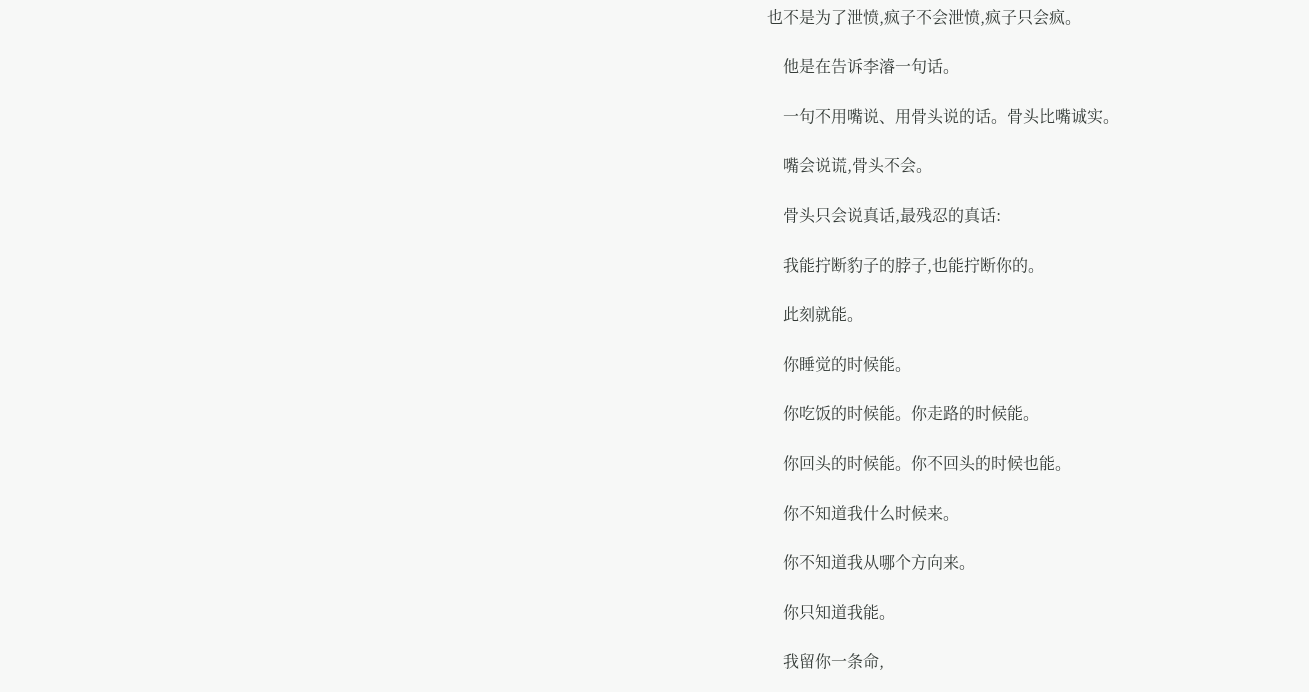也不是为了泄愤,疯子不会泄愤,疯子只会疯。

    他是在告诉李濬一句话。

    一句不用嘴说、用骨头说的话。骨头比嘴诚实。

    嘴会说谎,骨头不会。

    骨头只会说真话,最残忍的真话:

    我能拧断豹子的脖子,也能拧断你的。

    此刻就能。

    你睡觉的时候能。

    你吃饭的时候能。你走路的时候能。

    你回头的时候能。你不回头的时候也能。

    你不知道我什么时候来。

    你不知道我从哪个方向来。

    你只知道我能。

    我留你一条命,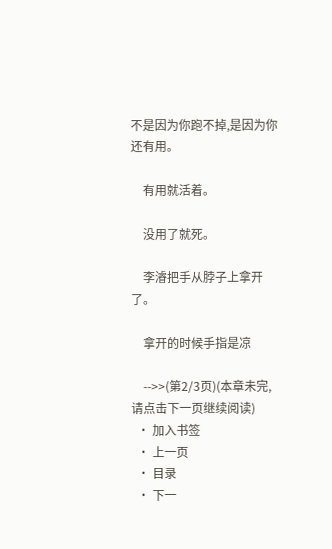不是因为你跑不掉,是因为你还有用。

    有用就活着。

    没用了就死。

    李濬把手从脖子上拿开了。

    拿开的时候手指是凉

    -->>(第2/3页)(本章未完,请点击下一页继续阅读)
  • 加入书签
  • 上一页
  • 目录
  • 下一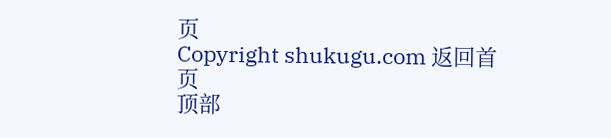页
Copyright shukugu.com 返回首页
顶部